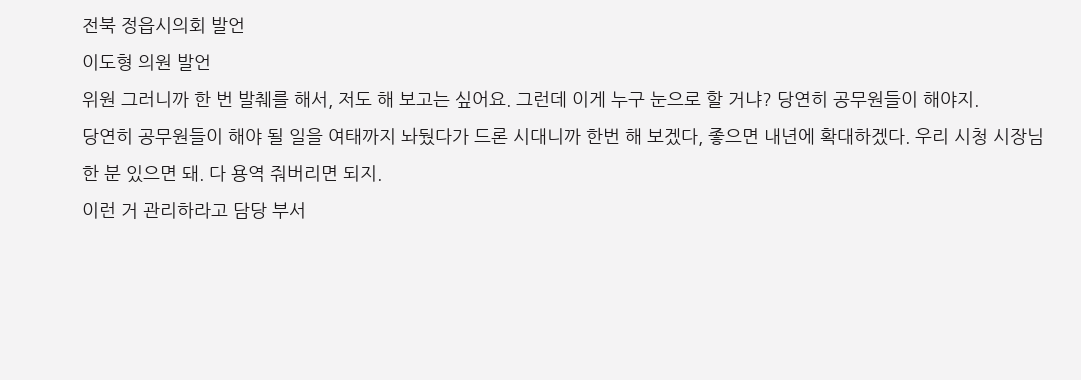전북 정읍시의회 발언
이도형 의원 발언
위원 그러니까 한 번 발췌를 해서, 저도 해 보고는 싶어요. 그런데 이게 누구 눈으로 할 거냐? 당연히 공무원들이 해야지.
당연히 공무원들이 해야 될 일을 여태까지 놔뒀다가 드론 시대니까 한번 해 보겠다, 좋으면 내년에 확대하겠다. 우리 시청 시장님 한 분 있으면 돼. 다 용역 줘버리면 되지.
이런 거 관리하라고 담당 부서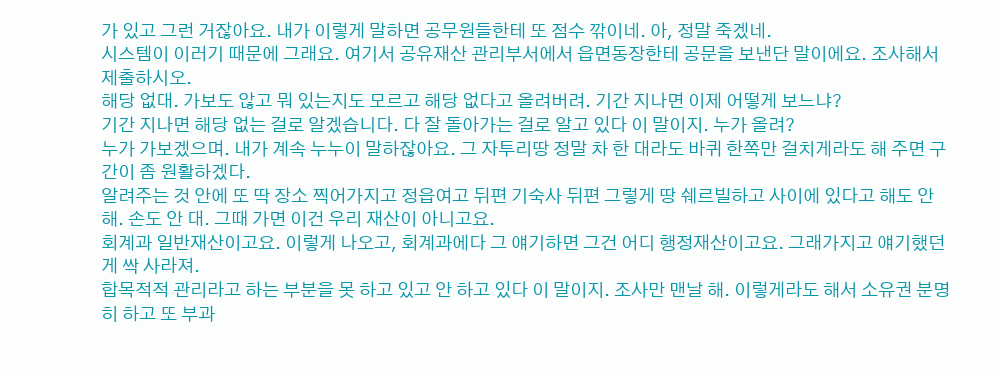가 있고 그런 거잖아요. 내가 이렇게 말하면 공무원들한테 또 점수 깎이네. 아, 정말 죽겠네.
시스템이 이러기 때문에 그래요. 여기서 공유재산 관리부서에서 읍면동장한테 공문을 보낸단 말이에요. 조사해서 제출하시오.
해당 없대. 가보도 않고 뭐 있는지도 모르고 해당 없다고 올려버려. 기간 지나면 이제 어떻게 보느냐?
기간 지나면 해당 없는 걸로 알겠습니다. 다 잘 돌아가는 걸로 알고 있다 이 말이지. 누가 올려?
누가 가보겠으며. 내가 계속 누누이 말하잖아요. 그 자투리땅 정말 차 한 대라도 바퀴 한쪽만 걸치게라도 해 주면 구간이 좀 원활하겠다.
알려주는 것 안에 또 딱 장소 찍어가지고 정읍여고 뒤편 기숙사 뒤편 그렇게 땅 쉐르빌하고 사이에 있다고 해도 안 해. 손도 안 대. 그때 가면 이건 우리 재산이 아니고요.
회계과 일반재산이고요. 이렇게 나오고, 회계과에다 그 얘기하면 그건 어디 행정재산이고요. 그래가지고 얘기했던 게 싹 사라져.
합목적적 관리라고 하는 부분을 못 하고 있고 안 하고 있다 이 말이지. 조사만 맨날 해. 이렇게라도 해서 소유권 분명히 하고 또 부과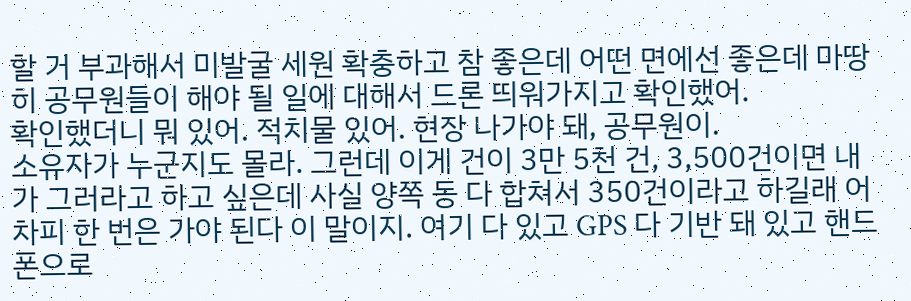할 거 부과해서 미발굴 세원 확충하고 참 좋은데 어떤 면에선 좋은데 마땅히 공무원들이 해야 될 일에 대해서 드론 띄워가지고 확인했어.
확인했더니 뭐 있어. 적치물 있어. 현장 나가야 돼, 공무원이.
소유자가 누군지도 몰라. 그런데 이게 건이 3만 5천 건, 3,500건이면 내가 그러라고 하고 싶은데 사실 양쪽 동 다 합쳐서 350건이라고 하길래 어차피 한 번은 가야 된다 이 말이지. 여기 다 있고 GPS 다 기반 돼 있고 핸드폰으로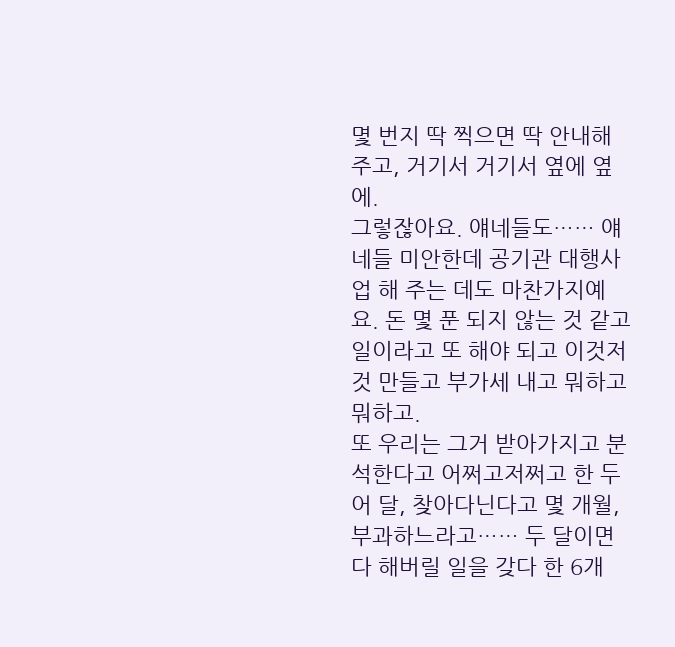몇 번지 딱 찍으면 딱 안내해 주고, 거기서 거기서 옆에 옆에.
그렇잖아요. 얘네들도…… 얘네들 미안한데 공기관 대행사업 해 주는 데도 마찬가지예요. 돈 몇 푼 되지 않는 것 같고 일이라고 또 해야 되고 이것저것 만들고 부가세 내고 뭐하고 뭐하고.
또 우리는 그거 받아가지고 분석한다고 어쩌고저쩌고 한 두어 달, 찾아다닌다고 몇 개월, 부과하느라고…… 두 달이면 다 해버릴 일을 갖다 한 6개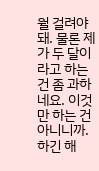월 걸려야 돼. 물론 제가 두 달이라고 하는 건 좀 과하네요. 이것만 하는 건 아니니까.
하긴 해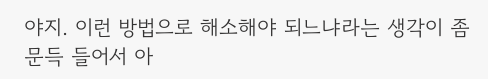야지. 이런 방법으로 해소해야 되느냐라는 생각이 좀 문득 들어서 아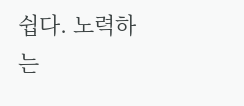쉽다. 노력하는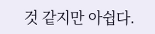것 같지만 아쉽다.